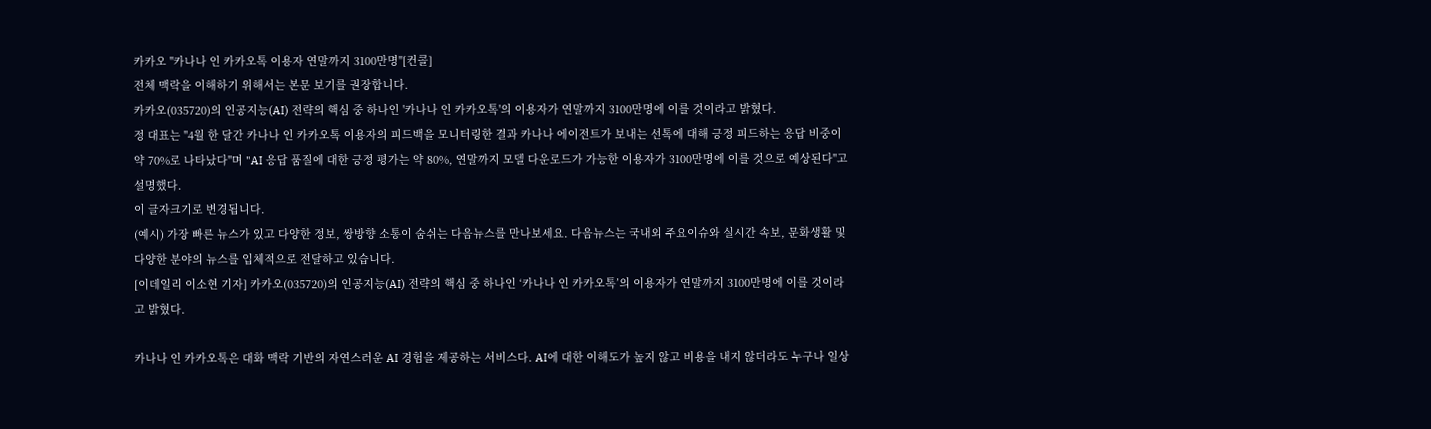카카오 "카나나 인 카카오톡 이용자 연말까지 3100만명"[컨콜]
전체 맥락을 이해하기 위해서는 본문 보기를 권장합니다.
카카오(035720)의 인공지능(AI) 전략의 핵심 중 하나인 '카나나 인 카카오톡'의 이용자가 연말까지 3100만명에 이를 것이라고 밝혔다.
정 대표는 "4월 한 달간 카나나 인 카카오톡 이용자의 피드백을 모니터링한 결과 카나나 에이전트가 보내는 선톡에 대해 긍정 피드하는 응답 비중이 약 70%로 나타났다"며 "AI 응답 품질에 대한 긍정 평가는 약 80%, 연말까지 모델 다운로드가 가능한 이용자가 3100만명에 이를 것으로 예상된다"고 설명했다.
이 글자크기로 변경됩니다.
(예시) 가장 빠른 뉴스가 있고 다양한 정보, 쌍방향 소통이 숨쉬는 다음뉴스를 만나보세요. 다음뉴스는 국내외 주요이슈와 실시간 속보, 문화생활 및 다양한 분야의 뉴스를 입체적으로 전달하고 있습니다.
[이데일리 이소현 기자] 카카오(035720)의 인공지능(AI) 전략의 핵심 중 하나인 ‘카나나 인 카카오톡’의 이용자가 연말까지 3100만명에 이를 것이라고 밝혔다.

카나나 인 카카오톡은 대화 맥락 기반의 자연스러운 AI 경험을 제공하는 서비스다. AI에 대한 이해도가 높지 않고 비용을 내지 않더라도 누구나 일상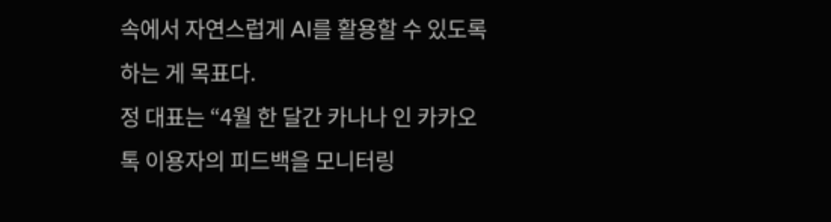속에서 자연스럽게 AI를 활용할 수 있도록 하는 게 목표다.
정 대표는 “4월 한 달간 카나나 인 카카오톡 이용자의 피드백을 모니터링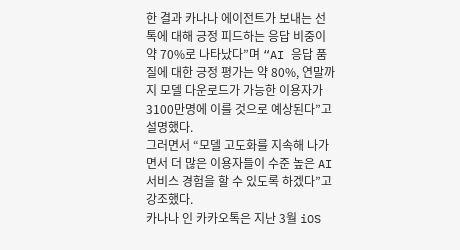한 결과 카나나 에이전트가 보내는 선톡에 대해 긍정 피드하는 응답 비중이 약 70%로 나타났다”며 “AI 응답 품질에 대한 긍정 평가는 약 80%, 연말까지 모델 다운로드가 가능한 이용자가 3100만명에 이를 것으로 예상된다”고 설명했다.
그러면서 “모델 고도화를 지속해 나가면서 더 많은 이용자들이 수준 높은 AI 서비스 경험을 할 수 있도록 하겠다”고 강조했다.
카나나 인 카카오톡은 지난 3월 iOS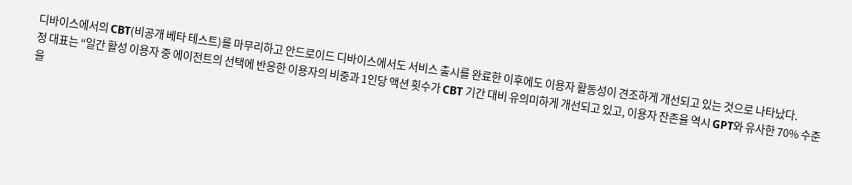디바이스에서의 CBT(비공개 베타 테스트)를 마무리하고 안드로이드 디바이스에서도 서비스 출시를 완료한 이후에도 이용자 활동성이 견조하게 개선되고 있는 것으로 나타났다.
정 대표는 “일간 활성 이용자 중 에이전트의 선택에 반응한 이용자의 비중과 1인당 액션 횟수가 CBT 기간 대비 유의미하게 개선되고 있고, 이용자 잔존율 역시 GPT와 유사한 70% 수준을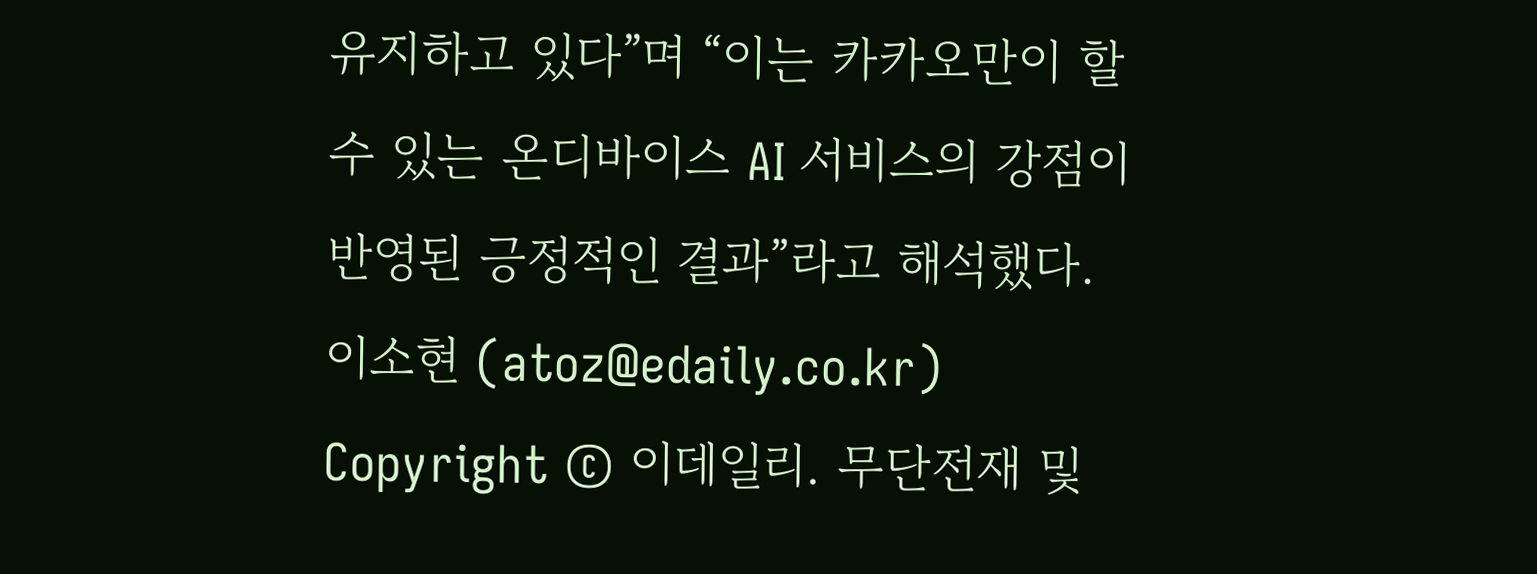유지하고 있다”며 “이는 카카오만이 할 수 있는 온디바이스 AI 서비스의 강점이 반영된 긍정적인 결과”라고 해석했다.
이소현 (atoz@edaily.co.kr)
Copyright © 이데일리. 무단전재 및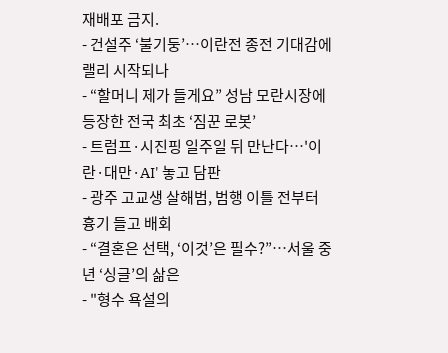재배포 금지.
- 건설주 ‘불기둥’…이란전 종전 기대감에 랠리 시작되나
- “할머니 제가 들게요” 성남 모란시장에 등장한 전국 최초 ‘짐꾼 로봇’
- 트럼프·시진핑 일주일 뒤 만난다…'이란·대만·AI' 놓고 담판
- 광주 고교생 살해범, 범행 이틀 전부터 흉기 들고 배회
- “결혼은 선택, ‘이것’은 필수?”…서울 중년 ‘싱글’의 삶은
- "형수 욕설의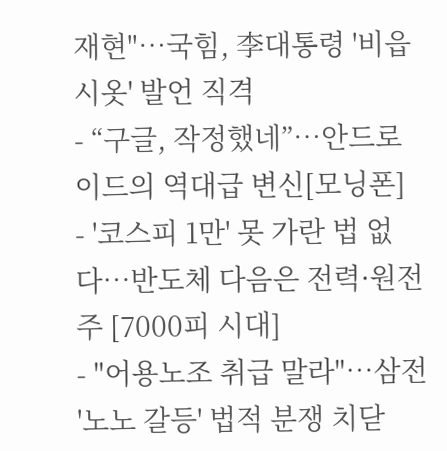재현"…국힘, 李대통령 '비읍시옷' 발언 직격
- “구글, 작정했네”…안드로이드의 역대급 변신[모닝폰]
- '코스피 1만' 못 가란 법 없다…반도체 다음은 전력·원전주 [7000피 시대]
- "어용노조 취급 말라"…삼전 '노노 갈등' 법적 분쟁 치닫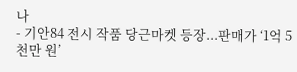나
- 기안84 전시 작품 당근마켓 등장...판매가 ‘1억 5천만 원’